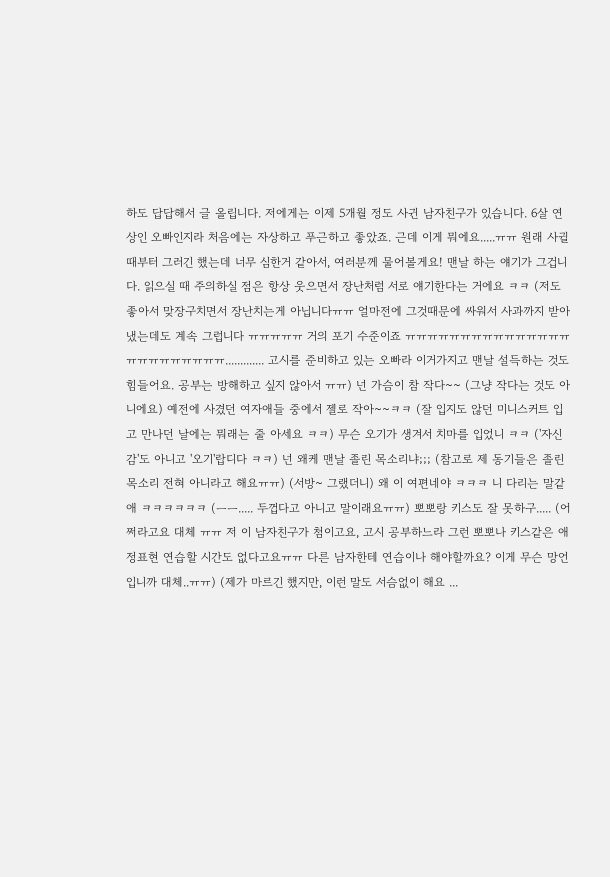하도 답답해서 글 올립니다. 저에게는 이제 5개월 정도 사귄 남자친구가 있습니다. 6살 연상인 오빠인지라 처음에는 자상하고 푸근하고 좋았죠. 근데 이게 뭐에요.....ㅠㅠ 원래 사귈 때부터 그러긴 했는데 너무 심한거 같아서, 여러분께 물어볼게요! 맨날 하는 얘기가 그겁니다. 읽으실 때 주의하실 점은 항상 웃으면서 장난처럼 서로 얘기한다는 거에요 ㅋㅋ (저도 좋아서 맞장구치면서 장난치는게 아닙니다ㅠㅠ 얼마전에 그것때문에 싸워서 사과까지 받아냈는데도 계속 그럽니다 ㅠㅠㅠㅠㅠ 거의 포기 수준이죠 ㅠㅠㅠㅠㅠㅠㅠㅠㅠㅠㅠㅠㅠㅠㅠㅠㅠㅠㅠㅠㅠㅠㅠㅠ............. 고시를 준비하고 있는 오빠라 이거가지고 맨날 설득하는 것도 힘들어요. 공부는 방해하고 싶지 않아서 ㅠㅠ) 넌 가슴이 참 작다~~ (그냥 작다는 것도 아니에요) 예전에 사겼던 여자애들 중에서 젤로 작아~~ㅋㅋ (잘 입지도 않던 미니스커트 입고 만나던 날에는 뭐래는 줄 아세요 ㅋㅋ) 무슨 오기가 생겨서 치마를 입었니 ㅋㅋ ('자신감'도 아니고 '오기'랍디다 ㅋㅋ) 넌 왜케 맨날 졸린 목소리냐;;; (참고로 제 동기들은 졸린 목소리 전혀 아니라고 해요ㅠㅠ) (서방~ 그랬더니) 왜 이 여편네야 ㅋㅋㅋ 니 다리는 말같애 ㅋㅋㅋㅋㅋㅋ (ㅡㅡ..... 두껍다고 아니고 말이래요ㅠㅠ) 뽀뽀랑 키스도 잘 못하구..... (어쩌라고요 대체 ㅠㅠ 저 이 남자친구가 첨이고요, 고시 공부하느라 그런 뽀뽀나 키스같은 애정표현 연습할 시간도 없다고요ㅠㅠ 다른 남자한테 연습이나 해야할까요? 이게 무슨 망언입니까 대체..ㅠㅠ) (제가 마르긴 했지만, 이런 말도 서슴없이 해요 ...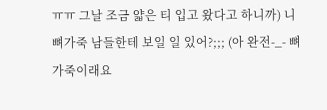ㅠㅠ 그날 조금 얇은 티 입고 왔다고 하니까) 니 뼈가죽 남들한테 보일 일 있어?;;; (아 완전-_- 뼈가죽이래요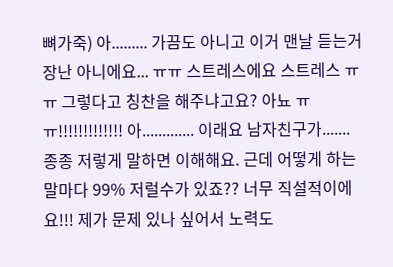뼈가죽) 아......... 가끔도 아니고 이거 맨날 듣는거 장난 아니에요... ㅠㅠ 스트레스에요 스트레스 ㅠㅠ 그렇다고 칭찬을 해주냐고요? 아뇨 ㅠㅠ!!!!!!!!!!!!! 아............. 이래요 남자친구가....... 종종 저렇게 말하면 이해해요. 근데 어떻게 하는 말마다 99% 저럴수가 있죠?? 너무 직설적이에요!!! 제가 문제 있나 싶어서 노력도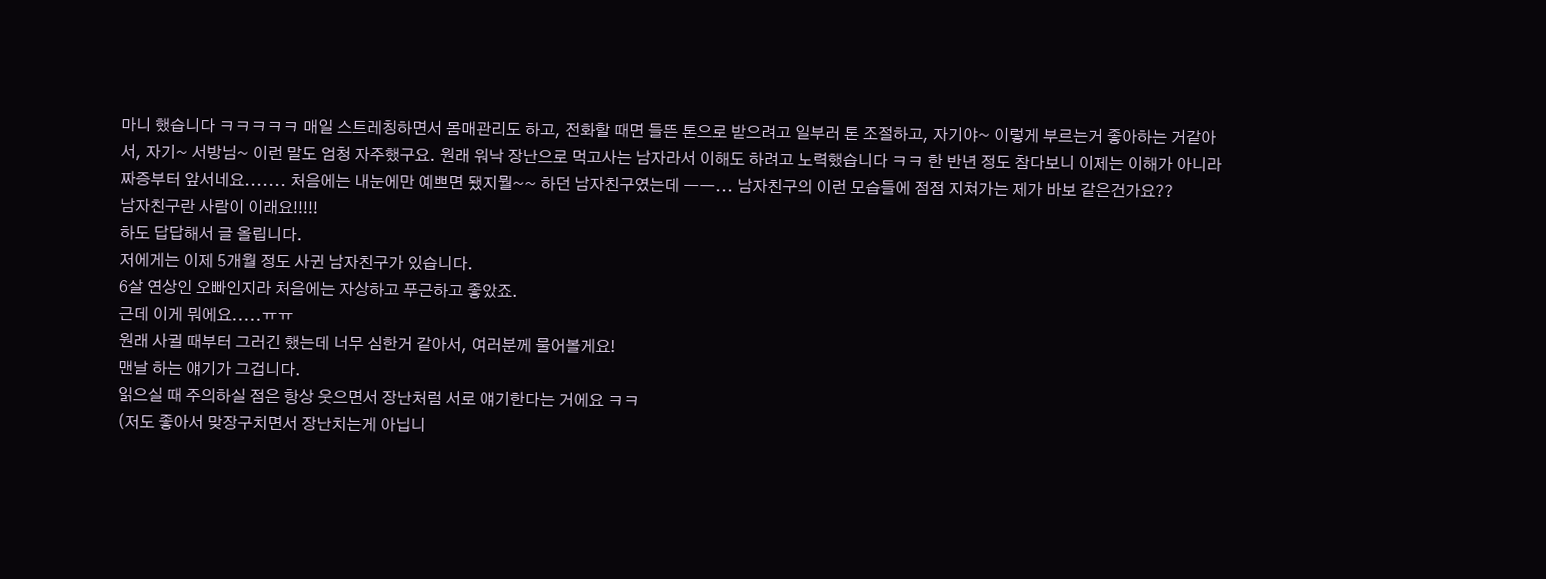마니 했습니다 ㅋㅋㅋㅋㅋ 매일 스트레칭하면서 몸매관리도 하고, 전화할 때면 들뜬 톤으로 받으려고 일부러 톤 조절하고, 자기야~ 이렇게 부르는거 좋아하는 거같아서, 자기~ 서방님~ 이런 말도 엄청 자주했구요. 원래 워낙 장난으로 먹고사는 남자라서 이해도 하려고 노력했습니다 ㅋㅋ 한 반년 정도 참다보니 이제는 이해가 아니라 짜증부터 앞서네요....... 처음에는 내눈에만 예쁘면 됐지뭘~~ 하던 남자친구였는데 ㅡㅡ... 남자친구의 이런 모습들에 점점 지쳐가는 제가 바보 같은건가요??
남자친구란 사람이 이래요!!!!!
하도 답답해서 글 올립니다.
저에게는 이제 5개월 정도 사귄 남자친구가 있습니다.
6살 연상인 오빠인지라 처음에는 자상하고 푸근하고 좋았죠.
근데 이게 뭐에요.....ㅠㅠ
원래 사귈 때부터 그러긴 했는데 너무 심한거 같아서, 여러분께 물어볼게요!
맨날 하는 얘기가 그겁니다.
읽으실 때 주의하실 점은 항상 웃으면서 장난처럼 서로 얘기한다는 거에요 ㅋㅋ
(저도 좋아서 맞장구치면서 장난치는게 아닙니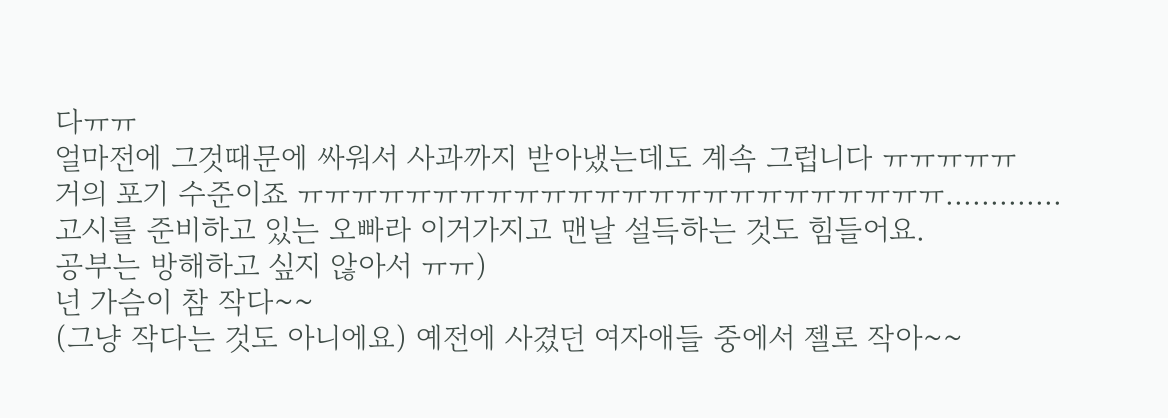다ㅠㅠ
얼마전에 그것때문에 싸워서 사과까지 받아냈는데도 계속 그럽니다 ㅠㅠㅠㅠㅠ
거의 포기 수준이죠 ㅠㅠㅠㅠㅠㅠㅠㅠㅠㅠㅠㅠㅠㅠㅠㅠㅠㅠㅠㅠㅠㅠㅠㅠ.............
고시를 준비하고 있는 오빠라 이거가지고 맨날 설득하는 것도 힘들어요.
공부는 방해하고 싶지 않아서 ㅠㅠ)
넌 가슴이 참 작다~~
(그냥 작다는 것도 아니에요) 예전에 사겼던 여자애들 중에서 젤로 작아~~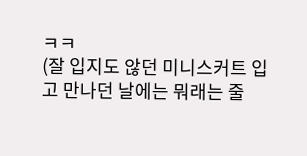ㅋㅋ
(잘 입지도 않던 미니스커트 입고 만나던 날에는 뭐래는 줄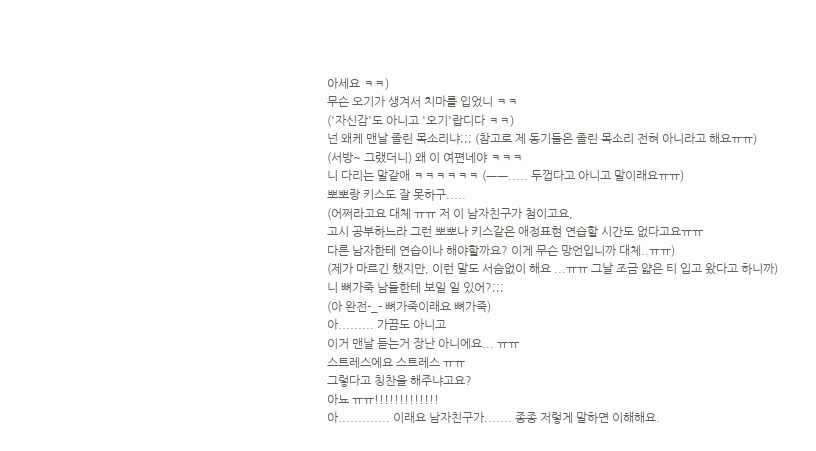아세요 ㅋㅋ)
무슨 오기가 생겨서 치마를 입었니 ㅋㅋ
('자신감'도 아니고 '오기'랍디다 ㅋㅋ)
넌 왜케 맨날 졸린 목소리냐;;; (참고로 제 동기들은 졸린 목소리 전혀 아니라고 해요ㅠㅠ)
(서방~ 그랬더니) 왜 이 여편네야 ㅋㅋㅋ
니 다리는 말같애 ㅋㅋㅋㅋㅋㅋ (ㅡㅡ..... 두껍다고 아니고 말이래요ㅠㅠ)
뽀뽀랑 키스도 잘 못하구.....
(어쩌라고요 대체 ㅠㅠ 저 이 남자친구가 첨이고요,
고시 공부하느라 그런 뽀뽀나 키스같은 애정표현 연습할 시간도 없다고요ㅠㅠ
다른 남자한테 연습이나 해야할까요? 이게 무슨 망언입니까 대체..ㅠㅠ)
(제가 마르긴 했지만, 이런 말도 서슴없이 해요 ...ㅠㅠ 그날 조금 얇은 티 입고 왔다고 하니까)
니 뼈가죽 남들한테 보일 일 있어?;;;
(아 완전-_- 뼈가죽이래요 뼈가죽)
아......... 가끔도 아니고
이거 맨날 듣는거 장난 아니에요... ㅠㅠ
스트레스에요 스트레스 ㅠㅠ
그렇다고 칭찬을 해주냐고요?
아뇨 ㅠㅠ!!!!!!!!!!!!!
아............. 이래요 남자친구가....... 종종 저렇게 말하면 이해해요.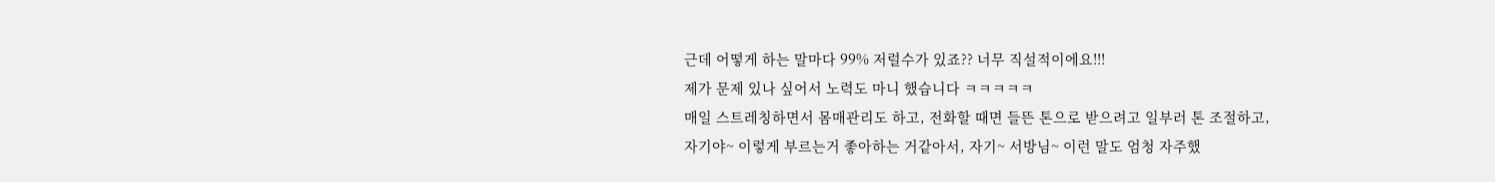근데 어떻게 하는 말마다 99% 저럴수가 있죠?? 너무 직설적이에요!!!
제가 문제 있나 싶어서 노력도 마니 했습니다 ㅋㅋㅋㅋㅋ
매일 스트레칭하면서 몸매관리도 하고, 전화할 때면 들뜬 톤으로 받으려고 일부러 톤 조절하고,
자기야~ 이렇게 부르는거 좋아하는 거같아서, 자기~ 서방님~ 이런 말도 엄청 자주했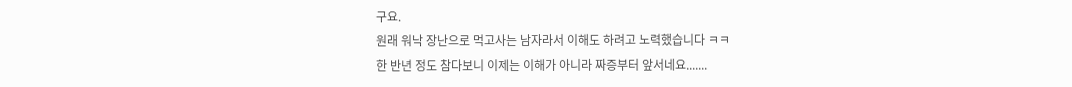구요.
원래 워낙 장난으로 먹고사는 남자라서 이해도 하려고 노력했습니다 ㅋㅋ
한 반년 정도 참다보니 이제는 이해가 아니라 짜증부터 앞서네요.......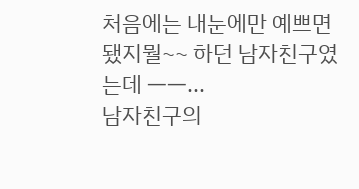처음에는 내눈에만 예쁘면 됐지뭘~~ 하던 남자친구였는데 ㅡㅡ...
남자친구의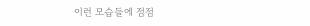이런 모습들에 점점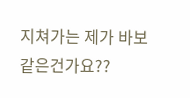지쳐가는 제가 바보 같은건가요??